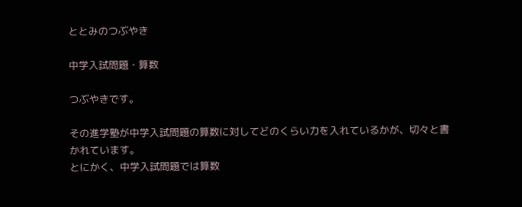ととみのつぶやき

中学入試問題・算数

つぶやきです。

その進学塾が中学入試問題の算数に対してどのくらい力を入れているかが、切々と書かれています。
とにかく、中学入試問題では算数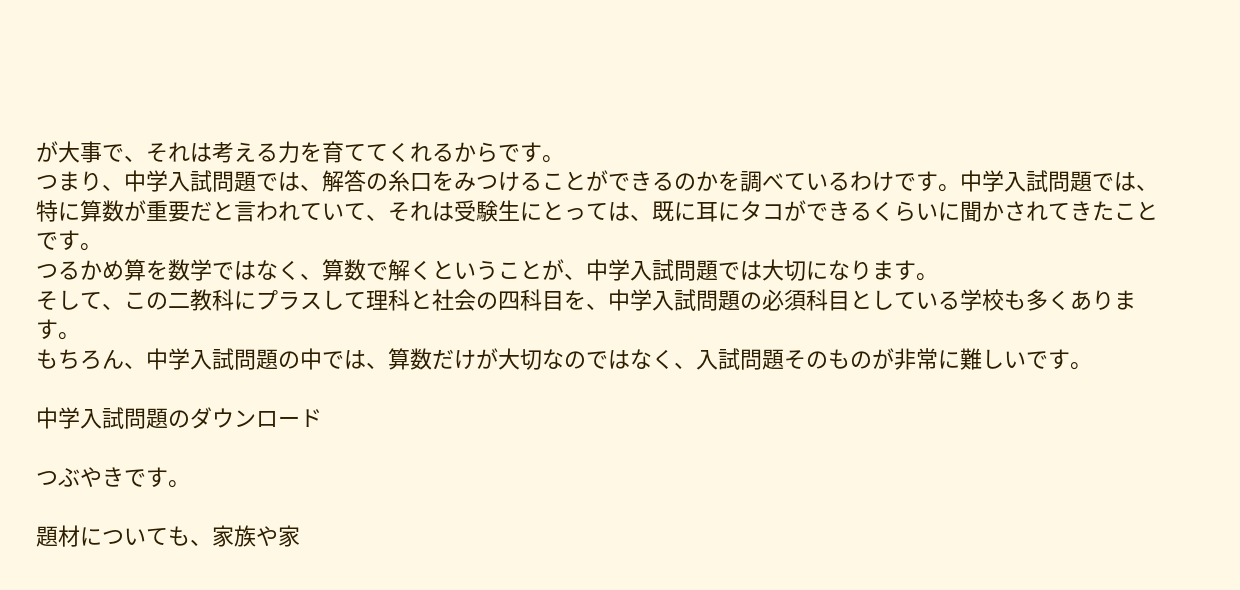が大事で、それは考える力を育ててくれるからです。
つまり、中学入試問題では、解答の糸口をみつけることができるのかを調べているわけです。中学入試問題では、特に算数が重要だと言われていて、それは受験生にとっては、既に耳にタコができるくらいに聞かされてきたことです。
つるかめ算を数学ではなく、算数で解くということが、中学入試問題では大切になります。
そして、この二教科にプラスして理科と社会の四科目を、中学入試問題の必須科目としている学校も多くあります。
もちろん、中学入試問題の中では、算数だけが大切なのではなく、入試問題そのものが非常に難しいです。

中学入試問題のダウンロード

つぶやきです。

題材についても、家族や家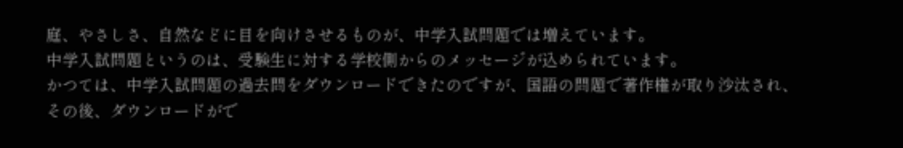庭、やさしさ、自然などに目を向けさせるものが、中学入試問題では増えています。
中学入試問題というのは、受験生に対する学校側からのメッセージが込められています。
かつては、中学入試問題の過去問をダウンロードできたのですが、国語の問題で著作権が取り沙汰され、その後、ダウンロードがで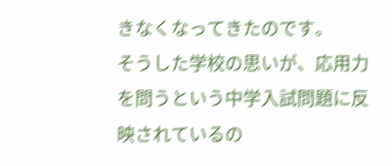きなくなってきたのです。
そうした学校の思いが、応用力を問うという中学入試問題に反映されているの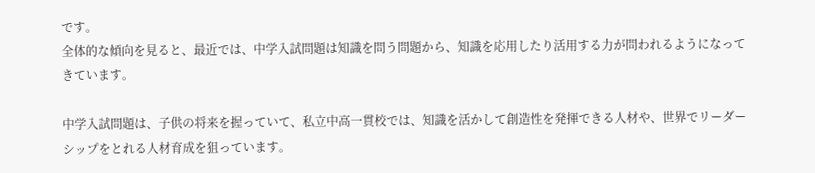です。
全体的な傾向を見ると、最近では、中学入試問題は知識を問う問題から、知識を応用したり活用する力が問われるようになってきています。

中学入試問題は、子供の将来を握っていて、私立中高一貫校では、知識を活かして創造性を発揮できる人材や、世界でリーダーシップをとれる人材育成を狙っています。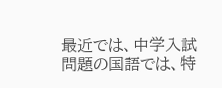最近では、中学入試問題の国語では、特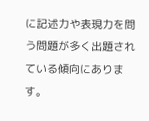に記述力や表現力を問う問題が多く出題されている傾向にあります。